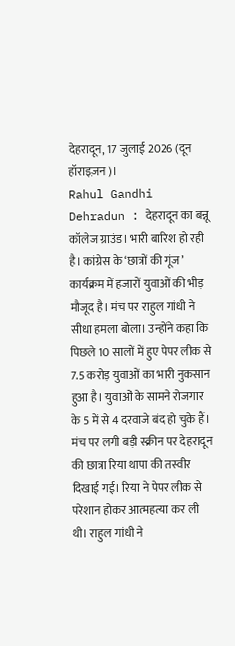देहरादून, 17 जुलाई 2026 (दून हॉराइज़न)।
Rahul Gandhi Dehradun : देहरादून का बन्नू कॉलेज ग्राउंड। भारी बारिश हो रही है। कांग्रेस के ‘छात्रों की गूंज’ कार्यक्रम में हजारों युवाओं की भीड़ मौजूद है। मंच पर राहुल गांधी ने सीधा हमला बोला। उन्होंने कहा कि पिछले 10 सालों में हुए पेपर लीक से 7.5 करोड़ युवाओं का भारी नुकसान हुआ है। युवाओं के सामने रोजगार के 5 में से 4 दरवाजे बंद हो चुके हैं।
मंच पर लगी बड़ी स्क्रीन पर देहरादून की छात्रा रिया थापा की तस्वीर दिखाई गई। रिया ने पेपर लीक से परेशान होकर आत्महत्या कर ली थी। राहुल गांधी ने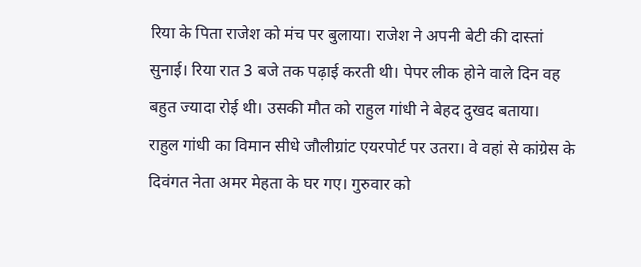रिया के पिता राजेश को मंच पर बुलाया। राजेश ने अपनी बेटी की दास्तां सुनाई। रिया रात 3 बजे तक पढ़ाई करती थी। पेपर लीक होने वाले दिन वह बहुत ज्यादा रोई थी। उसकी मौत को राहुल गांधी ने बेहद दुखद बताया।
राहुल गांधी का विमान सीधे जौलीग्रांट एयरपोर्ट पर उतरा। वे वहां से कांग्रेस के दिवंगत नेता अमर मेहता के घर गए। गुरुवार को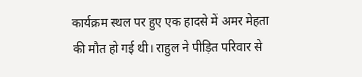कार्यक्रम स्थल पर हुए एक हादसे में अमर मेहता की मौत हो गई थी। राहुल ने पीड़ित परिवार से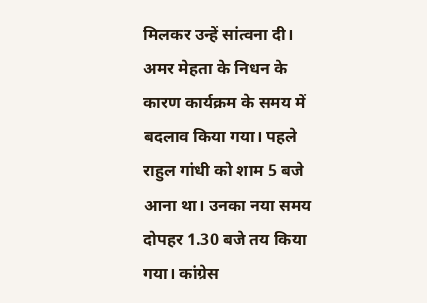मिलकर उन्हें सांत्वना दी।
अमर मेहता के निधन के कारण कार्यक्रम के समय में बदलाव किया गया। पहले राहुल गांधी को शाम 5 बजे आना था। उनका नया समय दोपहर 1.30 बजे तय किया गया। कांग्रेस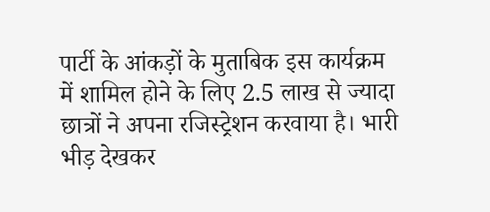पार्टी के आंकड़ों के मुताबिक इस कार्यक्रम में शामिल होने के लिए 2.5 लाख से ज्यादा छात्रों ने अपना रजिस्ट्रेशन करवाया है। भारी भीड़ देखकर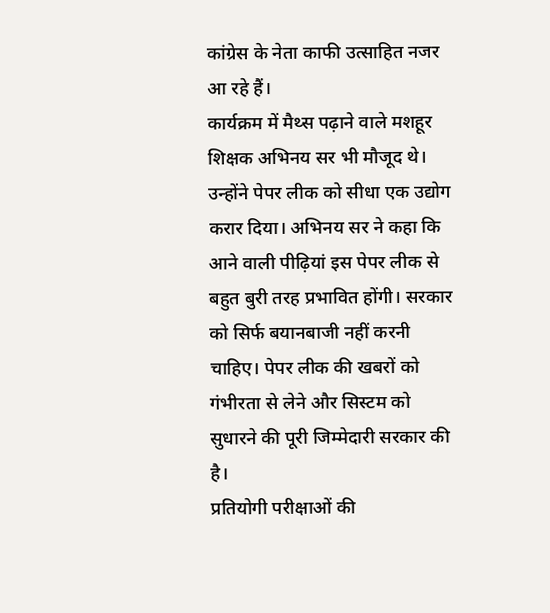कांग्रेस के नेता काफी उत्साहित नजर आ रहे हैं।
कार्यक्रम में मैथ्स पढ़ाने वाले मशहूर शिक्षक अभिनय सर भी मौजूद थे। उन्होंने पेपर लीक को सीधा एक उद्योग करार दिया। अभिनय सर ने कहा कि आने वाली पीढ़ियां इस पेपर लीक से बहुत बुरी तरह प्रभावित होंगी। सरकार को सिर्फ बयानबाजी नहीं करनी चाहिए। पेपर लीक की खबरों को गंभीरता से लेने और सिस्टम को सुधारने की पूरी जिम्मेदारी सरकार की है।
प्रतियोगी परीक्षाओं की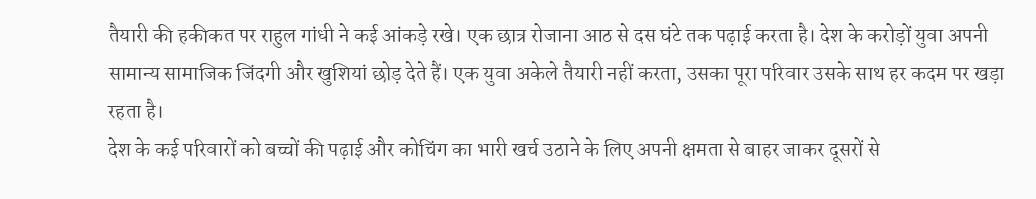तैयारी की हकीकत पर राहुल गांधी ने कई आंकड़े रखे। एक छात्र रोजाना आठ से दस घंटे तक पढ़ाई करता है। देश के करोड़ों युवा अपनी सामान्य सामाजिक जिंदगी और खुशियां छोड़ देते हैं। एक युवा अकेले तैयारी नहीं करता, उसका पूरा परिवार उसके साथ हर कदम पर खड़ा रहता है।
देश के कई परिवारों को बच्चों की पढ़ाई और कोचिंग का भारी खर्च उठाने के लिए अपनी क्षमता से बाहर जाकर दूसरों से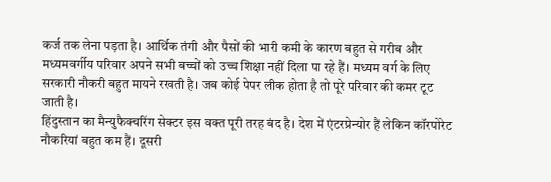कर्ज तक लेना पड़ता है। आर्थिक तंगी और पैसों की भारी कमी के कारण बहुत से गरीब और मध्यमवर्गीय परिवार अपने सभी बच्चों को उच्च शिक्षा नहीं दिला पा रहे हैं। मध्यम वर्ग के लिए सरकारी नौकरी बहुत मायने रखती है। जब कोई पेपर लीक होता है तो पूरे परिवार की कमर टूट जाती है।
हिंदुस्तान का मैन्युफैक्चरिंग सेक्टर इस वक्त पूरी तरह बंद है। देश में एंटरप्रेन्योर हैं लेकिन कॉरपोरेट नौकरियां बहुत कम हैं। दूसरी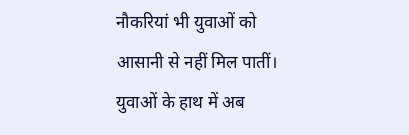नौकरियां भी युवाओं को आसानी से नहीं मिल पातीं। युवाओं के हाथ में अब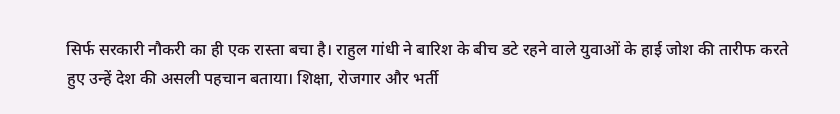सिर्फ सरकारी नौकरी का ही एक रास्ता बचा है। राहुल गांधी ने बारिश के बीच डटे रहने वाले युवाओं के हाई जोश की तारीफ करते हुए उन्हें देश की असली पहचान बताया। शिक्षा, रोजगार और भर्ती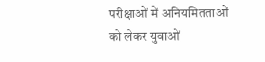परीक्षाओं में अनियमितताओं को लेकर युवाओं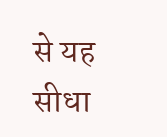से यह सीधा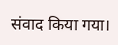संवाद किया गया।